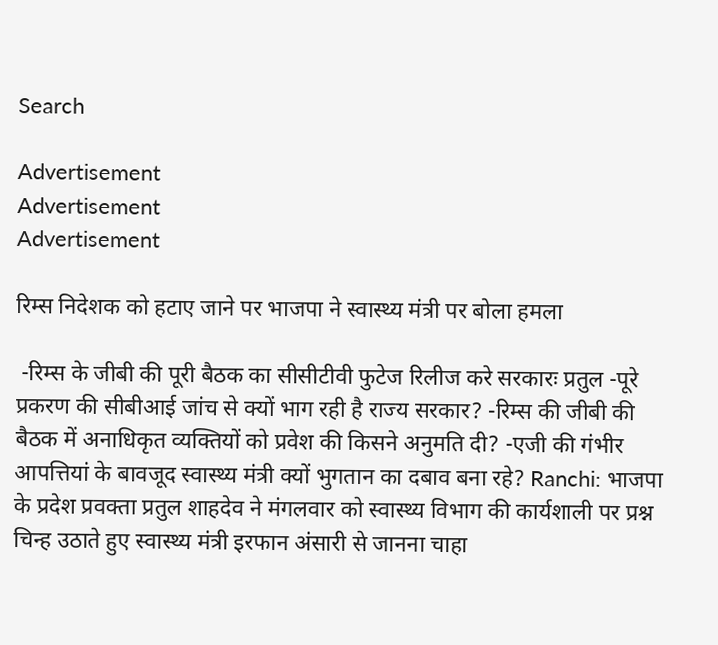Search

Advertisement
Advertisement
Advertisement

रिम्स निदेशक को हटाए जाने पर भाजपा ने स्वास्थ्य मंत्री पर बोला हमला

 -रिम्स के जीबी की पूरी बैठक का सीसीटीवी फुटेज रिलीज करे सरकारः प्रतुल -पूरे प्रकरण की सीबीआई जांच से क्यों भाग रही है राज्य सरकार? -रिम्स की जीबी की बैठक में अनाधिकृत व्यक्तियों को प्रवेश की किसने अनुमति दी? -एजी की गंभीर आपत्तियां के बावजूद स्वास्थ्य मंत्री क्यों भुगतान का दबाव बना रहे? Ranchi: भाजपा के प्रदेश प्रवक्ता प्रतुल शाहदेव ने मंगलवार को स्वास्थ्य विभाग की कार्यशाली पर प्रश्न चिन्ह उठाते हुए स्वास्थ्य मंत्री इरफान अंसारी से जानना चाहा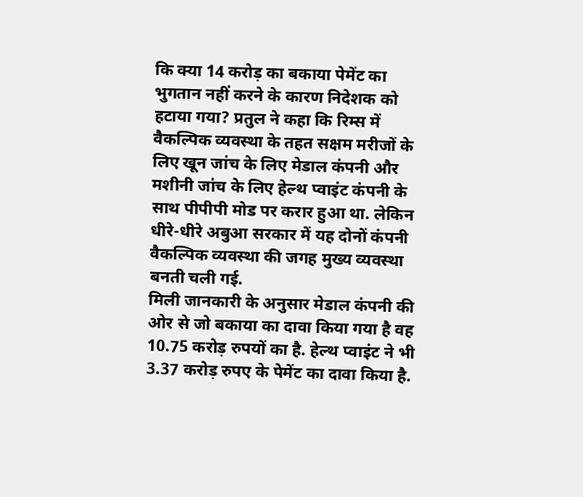कि क्या 14 करोड़ का बकाया पेमेंट का भुगतान नहीं करने के कारण निदेशक को हटाया गया? प्रतुल ने कहा कि रिम्स में वैकल्पिक व्यवस्था के तहत सक्षम मरीजों के लिए खून जांच के लिए मेडाल कंपनी और मशीनी जांच के लिए हेल्थ प्वाइंट कंपनी के साथ पीपीपी मोड पर करार हुआ था. लेकिन धीरे-धीरे अबुआ सरकार में यह दोनों कंपनी वैकल्पिक व्यवस्था की जगह मुख्य व्यवस्था बनती चली गई.
मिली जानकारी के अनुसार मेडाल कंपनी की ओर से जो बकाया का दावा किया गया है वह 10.75 करोड़ रुपयों का है. हेल्थ प्वाइंट ने भी 3.37 करोड़ रुपए के पेमेंट का दावा किया है.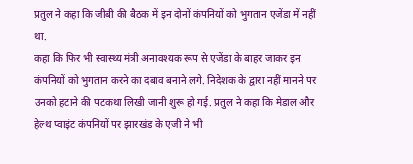प्रतुल ने कहा कि जीबी की बैठक में इन दोनों कंपनियों को भुगतान एजेंडा में नहीं था.
कहा कि फिर भी स्वास्थ्य मंत्री अनावश्यक रूप से एजेंडा के बाहर जाकर इन कंपनियों को भुगतान करने का दबाव बनाने लगे. निदेशक के द्वारा नहीं मानने पर उनको हटाने की पटकथा लिखी जानी शुरू हो गई. प्रतुल ने कहा कि मेडाल और हेल्थ प्वाइंट कंपनियों पर झारखंड के एजी ने भी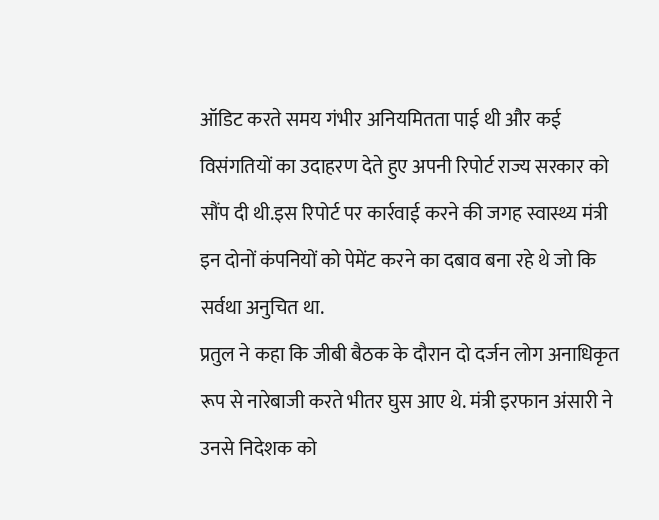ऑडिट करते समय गंभीर अनियमितता पाई थी और कई विसंगतियों का उदाहरण देते हुए अपनी रिपोर्ट राज्य सरकार को सौंप दी थी.इस रिपोर्ट पर कार्रवाई करने की जगह स्वास्थ्य मंत्री इन दोनों कंपनियों को पेमेंट करने का दबाव बना रहे थे जो कि सर्वथा अनुचित था.
प्रतुल ने कहा कि जीबी बैठक के दौरान दो दर्जन लोग अनाधिकृत रूप से नारेबाजी करते भीतर घुस आए थे. मंत्री इरफान अंसारी ने उनसे निदेशक को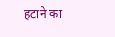हटाने का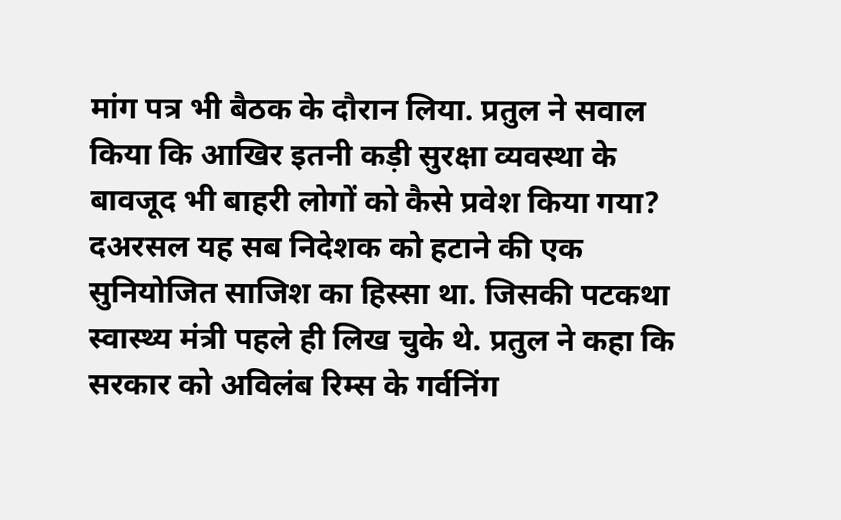मांग पत्र भी बैठक के दौरान लिया. प्रतुल ने सवाल किया कि आखिर इतनी कड़ी सुरक्षा व्यवस्था के बावजूद भी बाहरी लोगों को कैसे प्रवेश किया गया?
दअरसल यह सब निदेशक को हटाने की एक सुनियोजित साजिश का हिस्सा था. जिसकी पटकथा स्वास्थ्य मंत्री पहले ही लिख चुके थे. प्रतुल ने कहा कि सरकार को अविलंब रिम्स के गर्वनिंग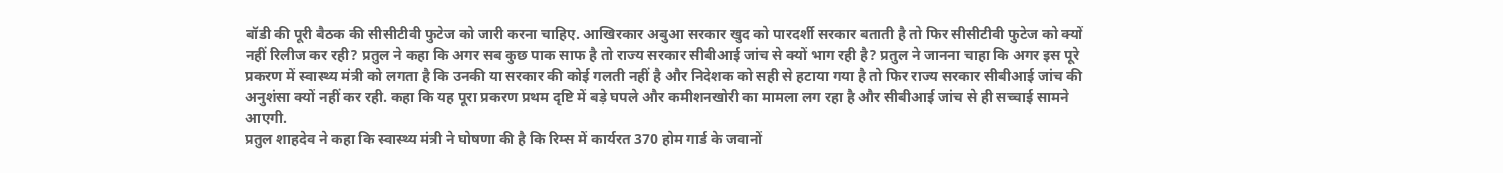बॉडी की पूरी बैठक की सीसीटीवी फुटेज को जारी करना चाहिए. आखिरकार अबुआ सरकार खुद को पारदर्शी सरकार बताती है तो फिर सीसीटीवी फुटेज को क्यों नहीं रिलीज कर रही? प्रतुल ने कहा कि अगर सब कुछ पाक साफ है तो राज्य सरकार सीबीआई जांच से क्यों भाग रही है? प्रतुल ने जानना चाहा कि अगर इस पूरे प्रकरण में स्वास्थ्य मंत्री को लगता है कि उनकी या सरकार की कोई गलती नहीं है और निदेशक को सही से हटाया गया है तो फिर राज्य सरकार सीबीआई जांच की अनुशंसा क्यों नहीं कर रही. कहा कि यह पूरा प्रकरण प्रथम दृष्टि में बड़े घपले और कमीशनखोरी का मामला लग रहा है और सीबीआई जांच से ही सच्चाई सामने आएगी.
प्रतुल शाहदेव ने कहा कि स्वास्थ्य मंत्री ने घोषणा की है कि रिम्स में कार्यरत 370 होम गार्ड के जवानों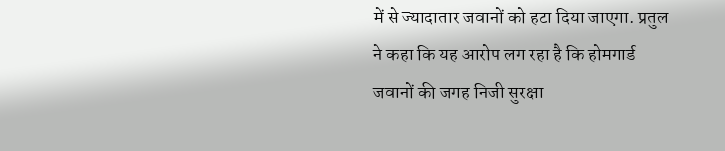में से ज्यादातार जवानों को हटा दिया जाएगा. प्रतुल ने कहा कि यह आरोप लग रहा है कि होमगार्ड जवानों की जगह निजी सुरक्षा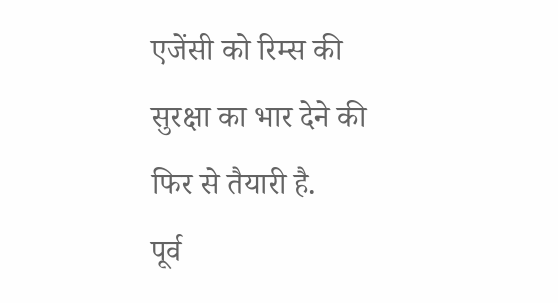एजेंसी को रिम्स की सुरक्षा का भार देने की फिर से तैयारी है.
पूर्व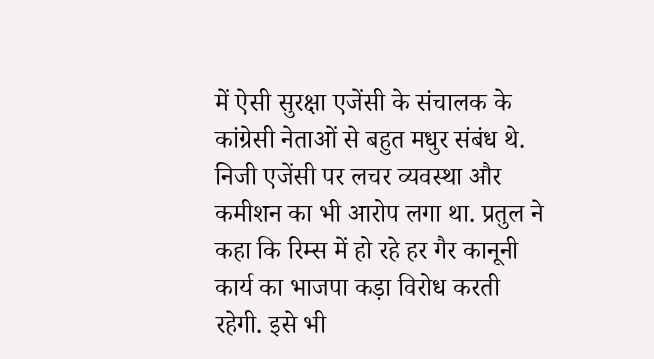में ऐसी सुरक्षा एजेंसी के संचालक के कांग्रेसी नेताओं से बहुत मधुर संबंध थे. निजी एजेंसी पर लचर व्यवस्था और कमीशन का भी आरोप लगा था. प्रतुल ने कहा कि रिम्स में हो रहे हर गैर कानूनी कार्य का भाजपा कड़ा विरोध करती रहेगी. इसे भी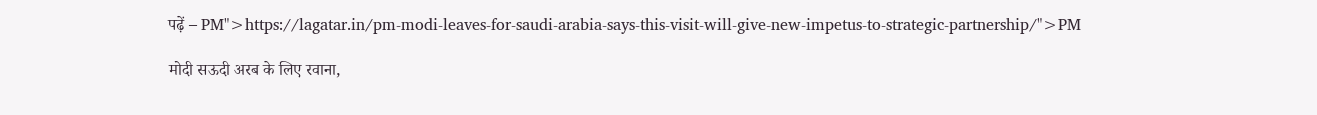पढ़ें – PM">https://lagatar.in/pm-modi-leaves-for-saudi-arabia-says-this-visit-will-give-new-impetus-to-strategic-partnership/">PM

मोदी सऊदी अरब के लिए रवाना,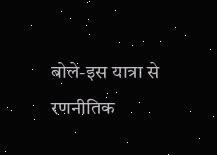बोले-इस यात्रा से रणनीतिक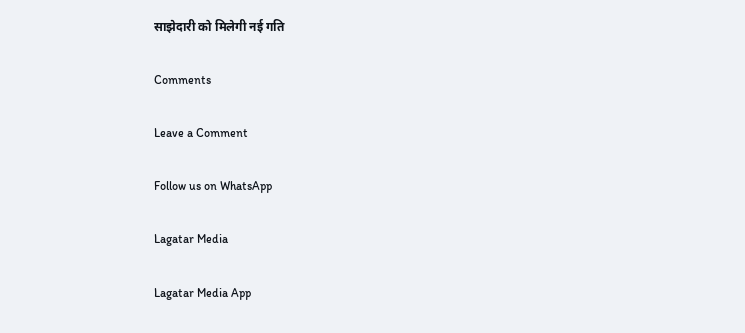साझेदारी को मिलेगी नई गति

Comments

Leave a Comment

Follow us on WhatsApp

Lagatar Media

Lagatar Media App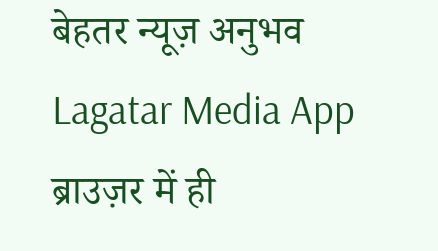बेहतर न्यूज़ अनुभव
Lagatar Media App
ब्राउज़र में ही